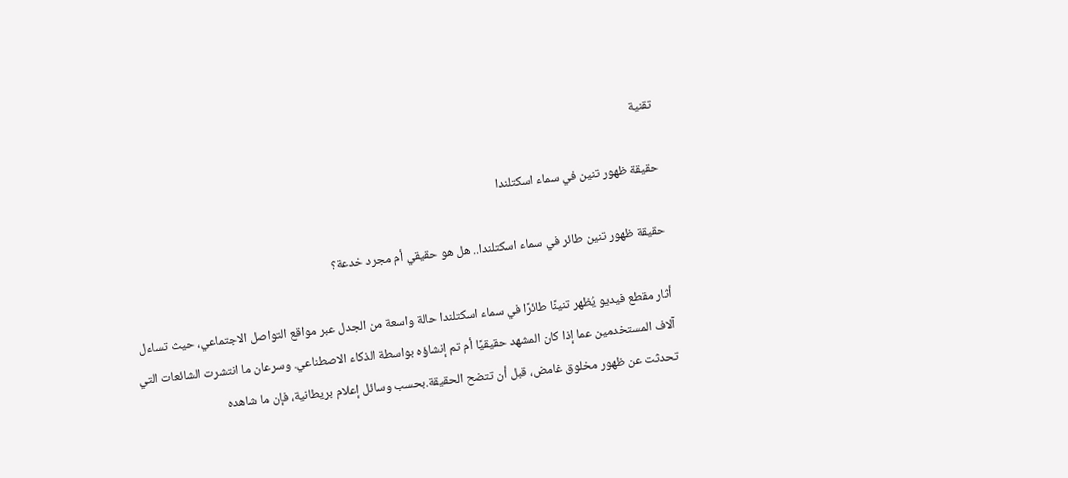تقنية

حقيقة ظهور تنين في سماء اسكتلندا

حقيقة ظهور تنين طائر في سماء اسكتلندا.. هل هو حقيقي أم مجرد خدعة؟

أثار مقطع فيديو يُظهر تنينًا طائرًا في سماء اسكتلندا حالة واسعة من الجدل عبر مواقع التواصل الاجتماعي، حيث تساءل آلاف المستخدمين عما إذا كان المشهد حقيقيًا أم تم إنشاؤه بواسطة الذكاء الاصطناعي. وسرعان ما انتشرت الشائعات التي تحدثت عن ظهور مخلوق غامض، قبل أن تتضح الحقيقة.بحسب وسائل إعلام بريطانية، فإن ما شاهده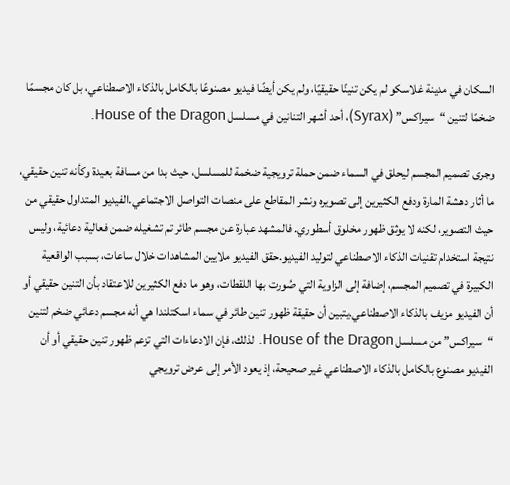السكان في مدينة غلاسكو لم يكن تنينًا حقيقيًا، ولم يكن أيضًا فيديو مصنوعًا بالكامل بالذكاء الاصطناعي، بل كان مجسمًا ضخمًا لتنين “سيراكس” (Syrax)، أحد أشهر التنانين في مسلسل House of the Dragon.

وجرى تصميم المجسم ليحلق في السماء ضمن حملة ترويجية ضخمة للمسلسل، حيث بدا من مسافة بعيدة وكأنه تنين حقيقي، ما أثار دهشة المارة ودفع الكثيرين إلى تصويره ونشر المقاطع على منصات التواصل الاجتماعي.الفيديو المتداول حقيقي من حيث التصوير، لكنه لا يوثق ظهور مخلوق أسطوري. فالمشهد عبارة عن مجسم طائر تم تشغيله ضمن فعالية دعائية، وليس نتيجة استخدام تقنيات الذكاء الاصطناعي لتوليد الفيديو.حقق الفيديو ملايين المشاهدات خلال ساعات، بسبب الواقعية الكبيرة في تصميم المجسم، إضافة إلى الزاوية التي صُورت بها اللقطات، وهو ما دفع الكثيرين للاعتقاد بأن التنين حقيقي أو أن الفيديو مزيف بالذكاء الاصطناعي.يتبين أن حقيقة ظهور تنين طائر في سماء اسكتلندا هي أنه مجسم دعائي ضخم لتنين “سيراكس” من مسلسل House of the Dragon. لذلك، فإن الادعاءات التي تزعم ظهور تنين حقيقي أو أن الفيديو مصنوع بالكامل بالذكاء الاصطناعي غير صحيحة، إذ يعود الأمر إلى عرض ترويجي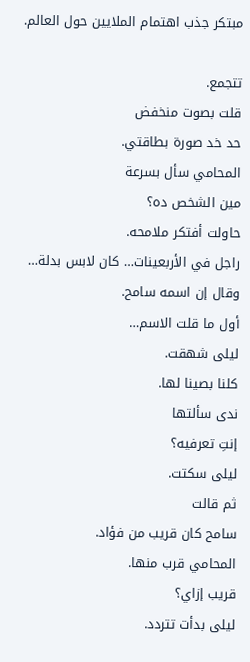مبتكر جذب اهتمام الملايين حول العالم.

تتجمع.
قلت بصوت منخفض
حد خد صورة بطاقتي.
المحامي سأل بسرعة
مين الشخص ده؟
حاولت أفتكر ملامحه.
راجل في الأربعينات… كان لابس بدلة… وقال إن اسمه سامح.
أول ما قلت الاسم…
ليلى شهقت.
كلنا بصينا لها.
ندى سألتها
إنتِ تعرفيه؟
ليلى سكتت.
ثم قالت
سامح كان قريب من فؤاد.
المحامي قرب منها.
قريب إزاي؟
ليلى بدأت تتردد.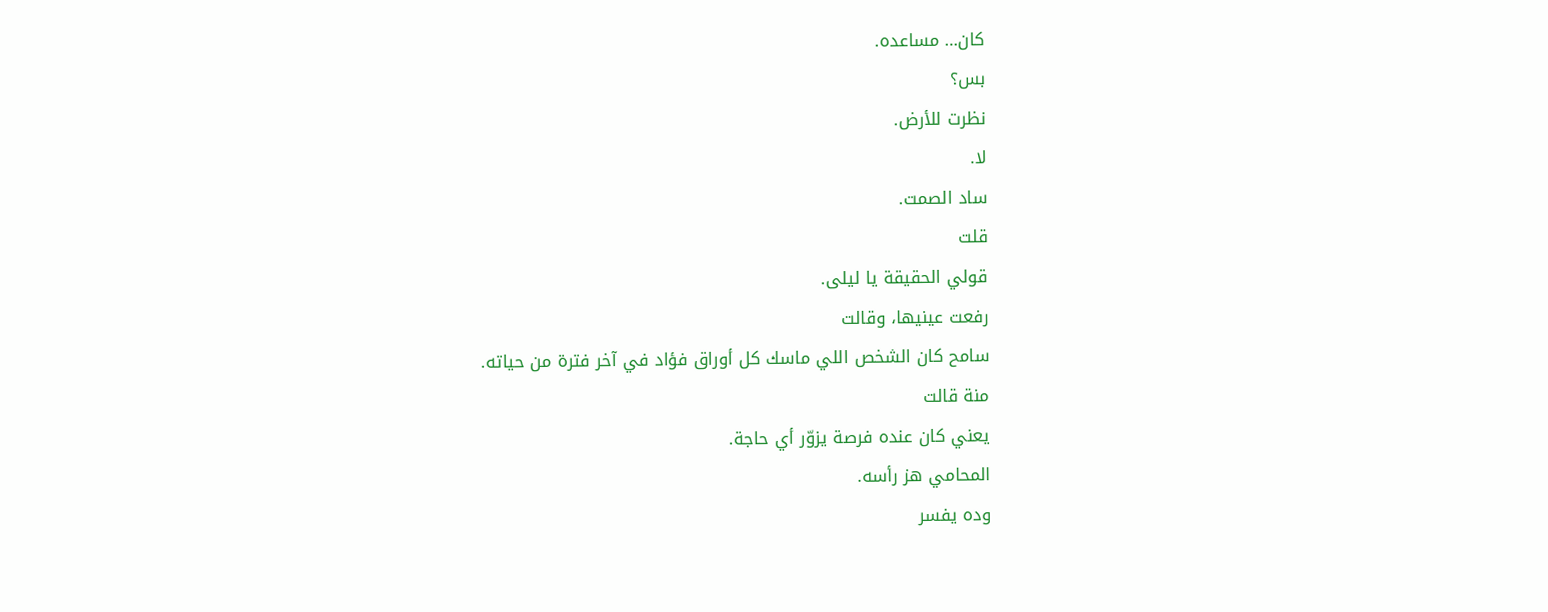كان… مساعده.
بس؟
نظرت للأرض.
لا.
ساد الصمت.
قلت
قولي الحقيقة يا ليلى.
رفعت عينيها، وقالت
سامح كان الشخص اللي ماسك كل أوراق فؤاد في آخر فترة من حياته.
منة قالت
يعني كان عنده فرصة يزوّر أي حاجة.
المحامي هز رأسه.
وده يفسر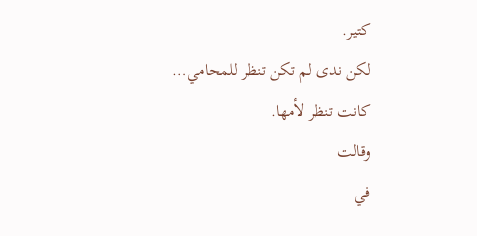كتير.
لكن ندى لم تكن تنظر للمحامي…
كانت تنظر لأمها.
وقالت
في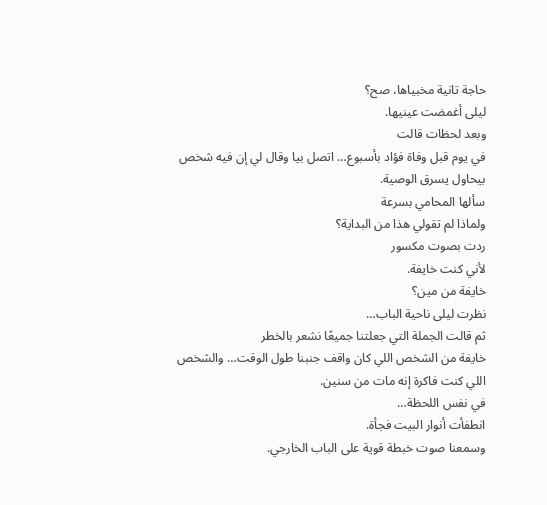حاجة تانية مخبياها، صح؟
ليلى أغمضت عينيها.
وبعد لحظات قالت
في يوم قبل وفاة فؤاد بأسبوع… اتصل بيا وقال لي إن فيه شخص بيحاول يسرق الوصية.
سألها المحامي بسرعة
ولماذا لم تقولي هذا من البداية؟
ردت بصوت مكسور
لأني كنت خايفة.
خايفة من مين؟
نظرت ليلى ناحية الباب…
ثم قالت الجملة التي جعلتنا جميعًا نشعر بالخطر
خايفة من الشخص اللي كان واقف جنبنا طول الوقت… والشخص اللي كنت فاكرة إنه مات من سنين.
في نفس اللحظة…
انطفأت أنوار البيت فجأة.
وسمعنا صوت خبطة قوية على الباب الخارجي.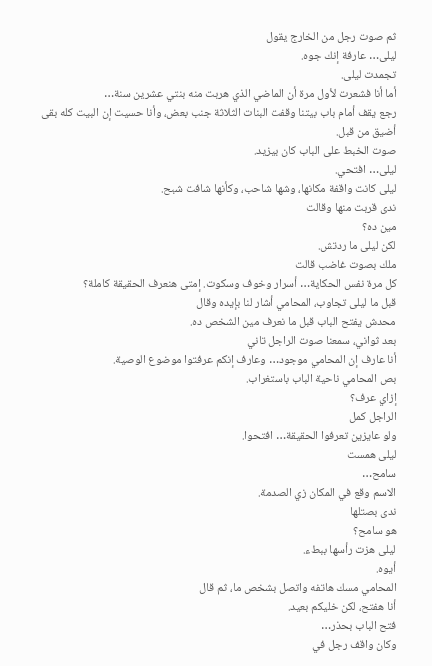ثم صوت رجل من الخارج يقول
ليلى… عارفة إنك جوه.
تجمدت ليلى.
أما أنا فشعرت لأول مرة أن الماضي الذي هربت منه بنتي عشرين سنة…
رجع يقف أمام باب بيتنا وقفت البنات الثلاثة جنب بعض، وأنا حسيت إن البيت كله بقى أضيق من قبل.
صوت الخبط على الباب كان بيزيد.
ليلى… افتحي.
ليلى كانت واقفة مكانها، وشها شاحب، وكأنها شافت شبح.
ندى قربت منها وقالت
مين ده؟
لكن ليلى ما ردتش.
ملك بصوت غاضب قالت
كل مرة نفس الحكاية… أسرار وخوف وسكوت. إمتى هنعرف الحقيقة كاملة؟
قبل ما ليلى تجاوب، المحامي أشار لنا بإيده وقال
محدش يفتح الباب قبل ما نعرف مين الشخص ده.
بعد ثواني، سمعنا صوت الراجل تاني
أنا عارف إن المحامي موجود… وعارف إنكم عرفتوا موضوع الوصية.
بص المحامي ناحية الباب باستغراب.
إزاي عرف؟
الراجل كمل
ولو عايزين تعرفوا الحقيقة… افتحوا.
ليلى همست
سامح…
الاسم وقع في المكان زي الصدمة.
ندى بصتلها
هو سامح؟
ليلى هزت رأسها ببطء.
أيوه.
المحامي مسك هاتفه واتصل بشخص ما، ثم قال
أنا هفتح، لكن خليكم بعيد.
فتح الباب بحذر…
وكان واقف رجل في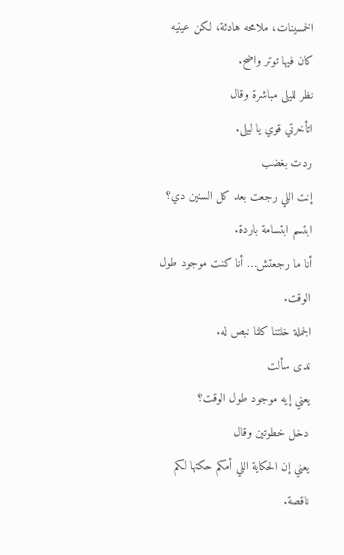الخمسينات، ملامحه هادئة، لكن عينيه كان فيها توتر واضح.
نظر لليلى مباشرة وقال
اتأخرتي قوي يا ليلى.
ردت بغضب
إنت اللي رجعت بعد كل السنين دي؟
ابتسم ابتسامة باردة.
أنا ما رجعتش… أنا كنت موجود طول الوقت.
الجملة خلتنا كلنا نبص له.
ندى سألت
يعني إيه موجود طول الوقت؟
دخل خطوتين وقال
يعني إن الحكاية اللي أمكم حكتها لكم ناقصة.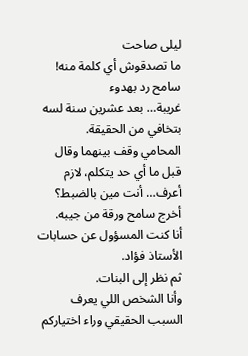ليلى صاحت
ما تصدقوش أي كلمة منه!
سامح رد بهدوء
غريبة… بعد عشرين سنة لسه بتخافي من الحقيقة.
المحامي وقف بينهما وقال
قبل ما أي حد يتكلم، لازم أعرف… أنت مين بالضبط؟
أخرج سامح ورقة من جيبه.
أنا كنت المسؤول عن حسابات الأستاذ فؤاد.
ثم نظر إلى البنات.
وأنا الشخص اللي يعرف السبب الحقيقي وراء اختياركم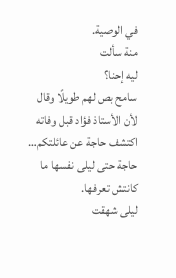في الوصية.
منة سألت
ليه إحنا؟
سامح بص لهم طويلًا وقال
لأن الأستاذ فؤاد قبل وفاته اكتشف حاجة عن عائلتكم… حاجة حتى ليلى نفسها ما كانتش تعرفها.
ليلى شهقت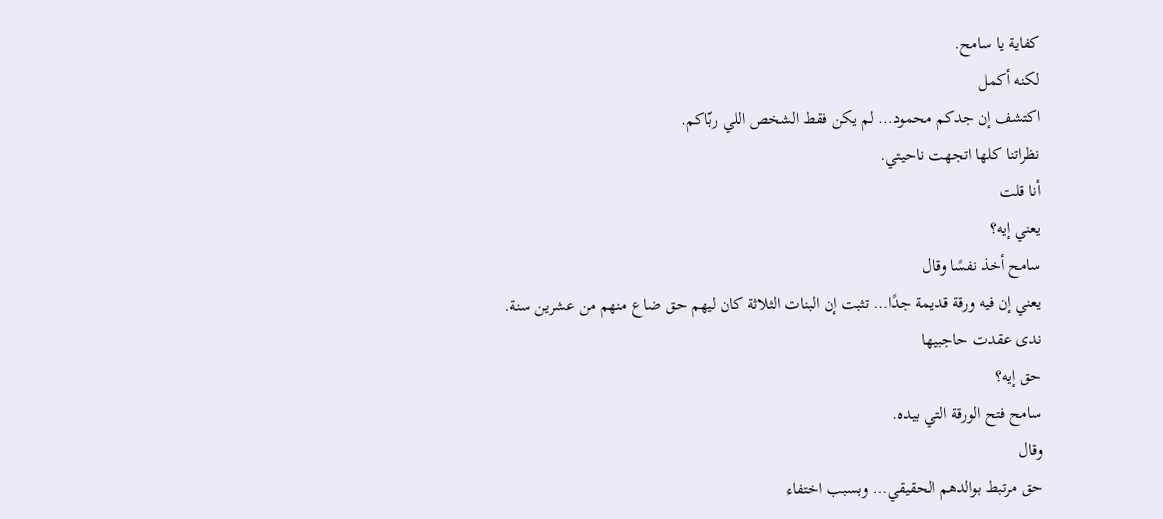كفاية يا سامح.
لكنه أكمل
اكتشف إن جدكم محمود… لم يكن فقط الشخص اللي ربّاكم.
نظراتنا كلها اتجهت ناحيتي.
أنا قلت
يعني إيه؟
سامح أخذ نفسًا وقال
يعني إن فيه ورقة قديمة جدًا… تثبت إن البنات الثلاثة كان ليهم حق ضاع منهم من عشرين سنة.
ندى عقدت حاجبيها
حق إيه؟
سامح فتح الورقة التي بيده.
وقال
حق مرتبط بوالدهم الحقيقي… وبسبب اختفاء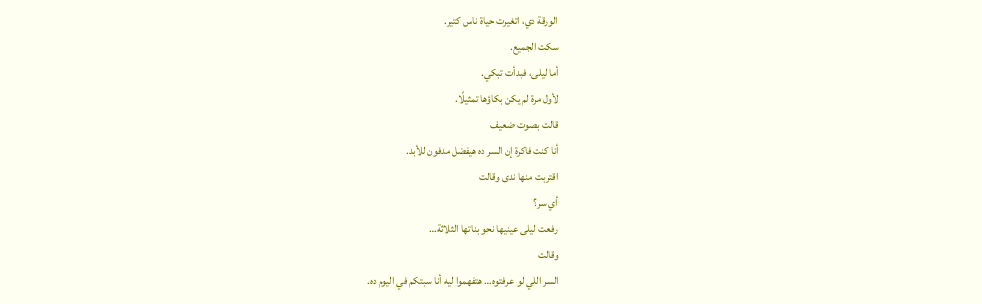الورقة دي، اتغيرت حياة ناس كتير.
سكت الجميع.
أما ليلى، فبدأت تبكي.
لأول مرة لم يكن بكاؤها تمثيلًا.
قالت بصوت ضعيف
أنا كنت فاكرة إن السر ده هيفضل مدفون للأبد.
اقتربت منها ندى وقالت
أي سر؟
رفعت ليلى عينيها نحو بناتها الثلاثة…
وقالت
السر اللي لو عرفتوه… هتفهموا ليه أنا سبتكم في اليوم ده.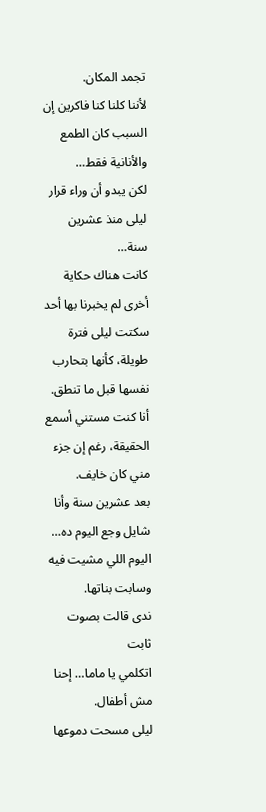تجمد المكان.
لأننا كلنا كنا فاكرين إن السبب كان الطمع والأنانية فقط…
لكن يبدو أن وراء قرار ليلى منذ عشرين سنة…
كانت هناك حكاية أخرى لم يخبرنا بها أحد سكتت ليلى فترة طويلة، كأنها بتحارب نفسها قبل ما تنطق.
أنا كنت مستني أسمع الحقيقة، رغم إن جزء مني كان خايف.
بعد عشرين سنة وأنا شايل وجع اليوم ده…
اليوم اللي مشيت فيه وسابت بناتها.
ندى قالت بصوت ثابت
اتكلمي يا ماما… إحنا مش أطفال.
ليلى مسحت دموعها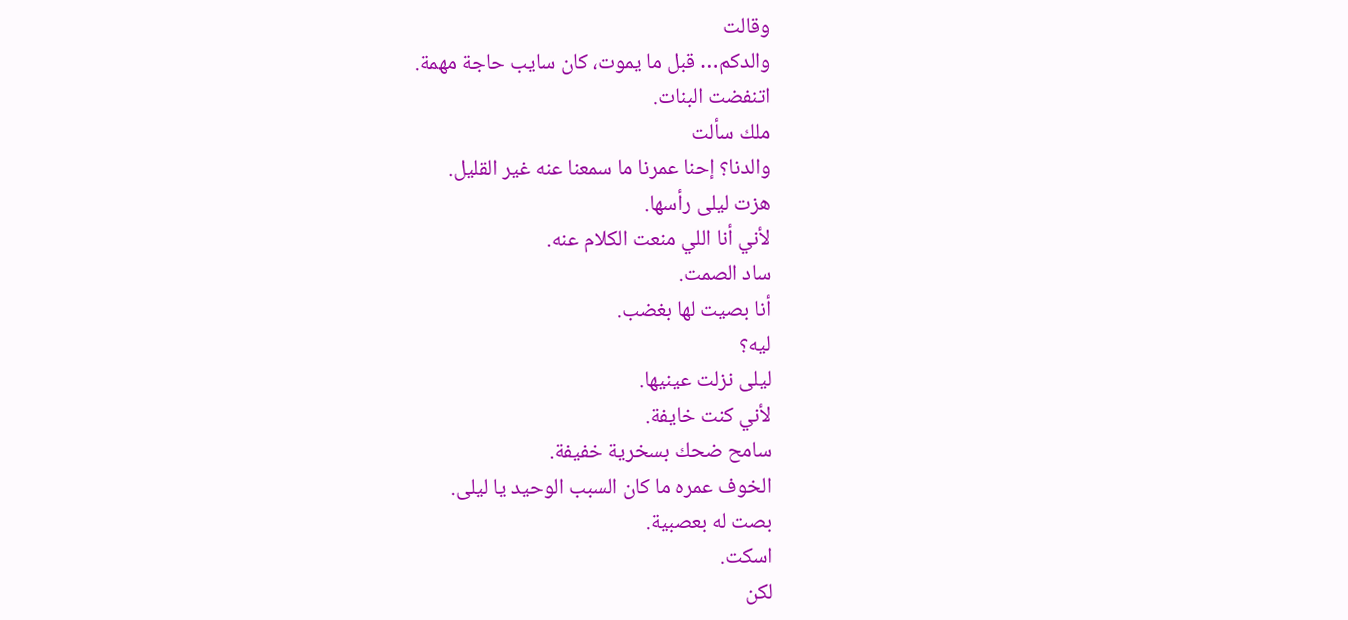وقالت
والدكم… قبل ما يموت، كان سايب حاجة مهمة.
اتنفضت البنات.
ملك سألت
والدنا؟ إحنا عمرنا ما سمعنا عنه غير القليل.
هزت ليلى رأسها.
لأني أنا اللي منعت الكلام عنه.
ساد الصمت.
أنا بصيت لها بغضب.
ليه؟
ليلى نزلت عينيها.
لأني كنت خايفة.
سامح ضحك بسخرية خفيفة.
الخوف عمره ما كان السبب الوحيد يا ليلى.
بصت له بعصبية.
اسكت.
لكن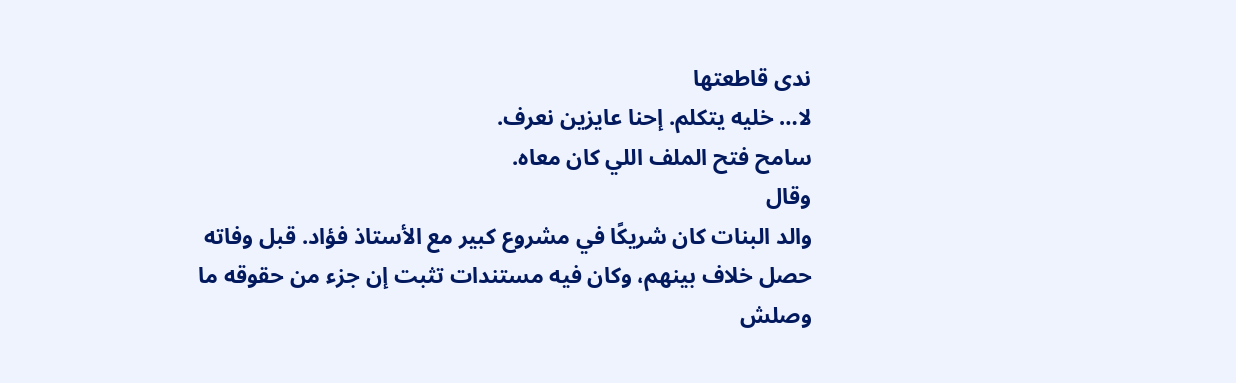ندى قاطعتها
لا… خليه يتكلم. إحنا عايزين نعرف.
سامح فتح الملف اللي كان معاه.
وقال
والد البنات كان شريكًا في مشروع كبير مع الأستاذ فؤاد. قبل وفاته حصل خلاف بينهم، وكان فيه مستندات تثبت إن جزء من حقوقه ما وصلش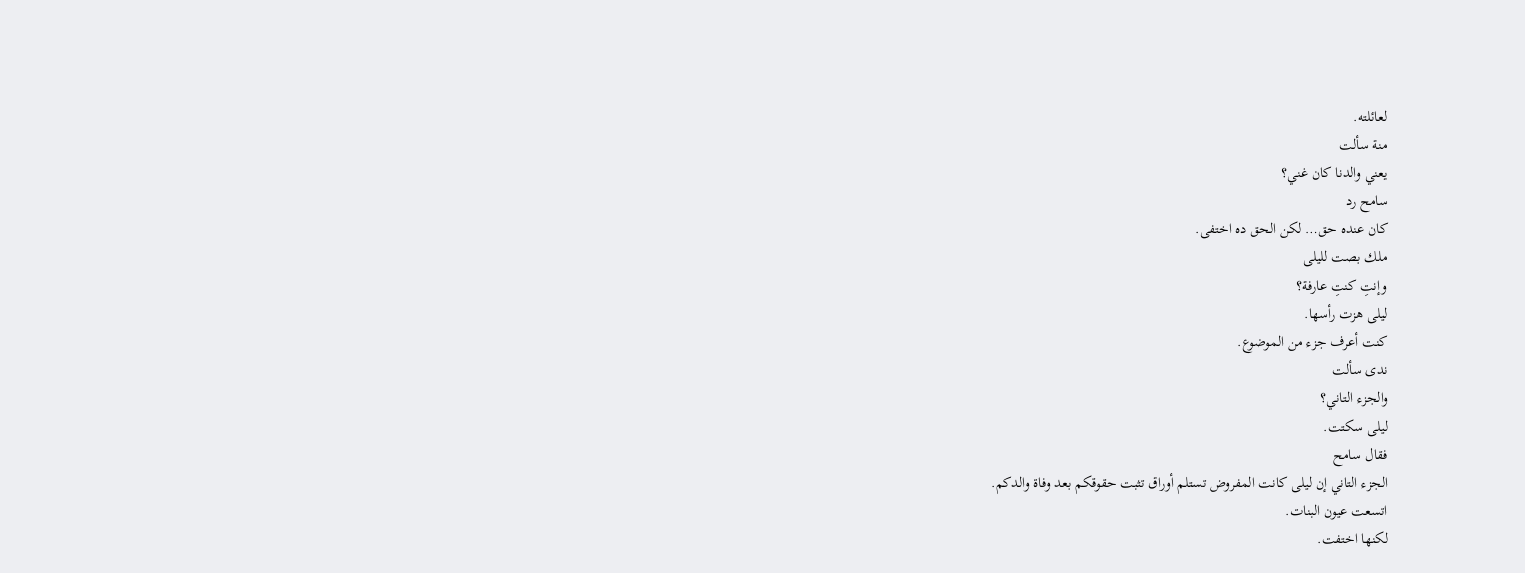لعائلته.
منة سألت
يعني والدنا كان غني؟
سامح رد
كان عنده حق… لكن الحق ده اختفى.
ملك بصت لليلى
وإنتِ كنتِ عارفة؟
ليلى هزت رأسها.
كنت أعرف جزء من الموضوع.
ندى سألت
والجزء التاني؟
ليلى سكتت.
فقال سامح
الجزء التاني إن ليلى كانت المفروض تستلم أوراق تثبت حقوقكم بعد وفاة والدكم.
اتسعت عيون البنات.
لكنها اختفت.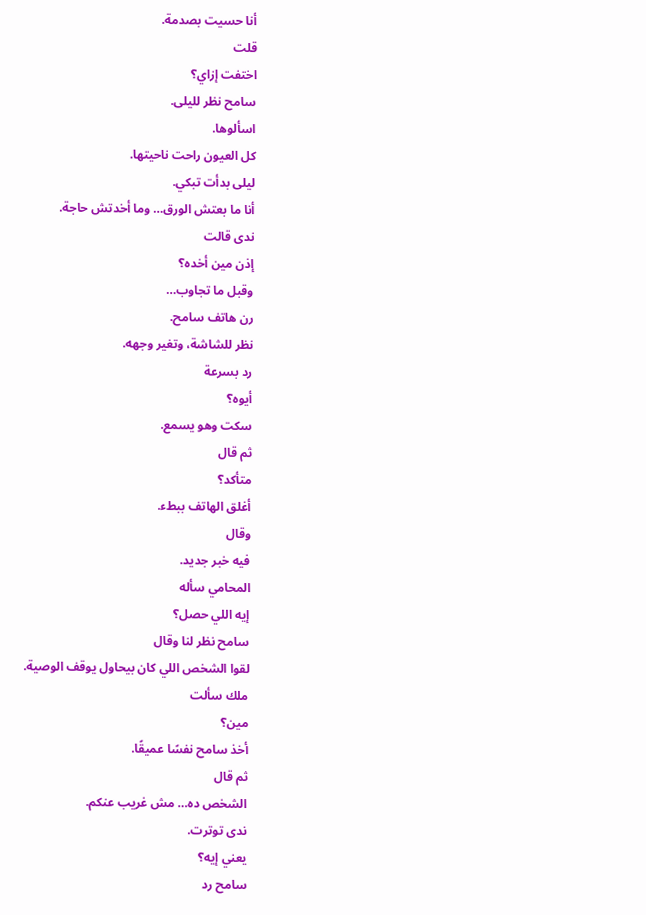أنا حسيت بصدمة.
قلت
اختفت إزاي؟
سامح نظر لليلى.
اسألوها.
كل العيون راحت ناحيتها.
ليلى بدأت تبكي.
أنا ما بعتش الورق… وما أخدتش حاجة.
ندى قالت
إذن مين أخده؟
وقبل ما تجاوب…
رن هاتف سامح.
نظر للشاشة، وتغير وجهه.
رد بسرعة
أيوه؟
سكت وهو يسمع.
ثم قال
متأكد؟
أغلق الهاتف ببطء.
وقال
فيه خبر جديد.
المحامي سأله
إيه اللي حصل؟
سامح نظر لنا وقال
لقوا الشخص اللي كان بيحاول يوقف الوصية.
ملك سألت
مين؟
أخذ سامح نفسًا عميقًا.
ثم قال
الشخص ده… مش غريب عنكم.
ندى توترت.
يعني إيه؟
سامح رد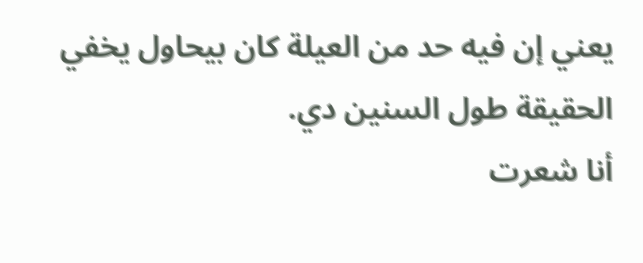يعني إن فيه حد من العيلة كان بيحاول يخفي الحقيقة طول السنين دي.
أنا شعرت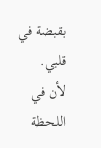بقبضة في قلبي.
لأن في اللحظة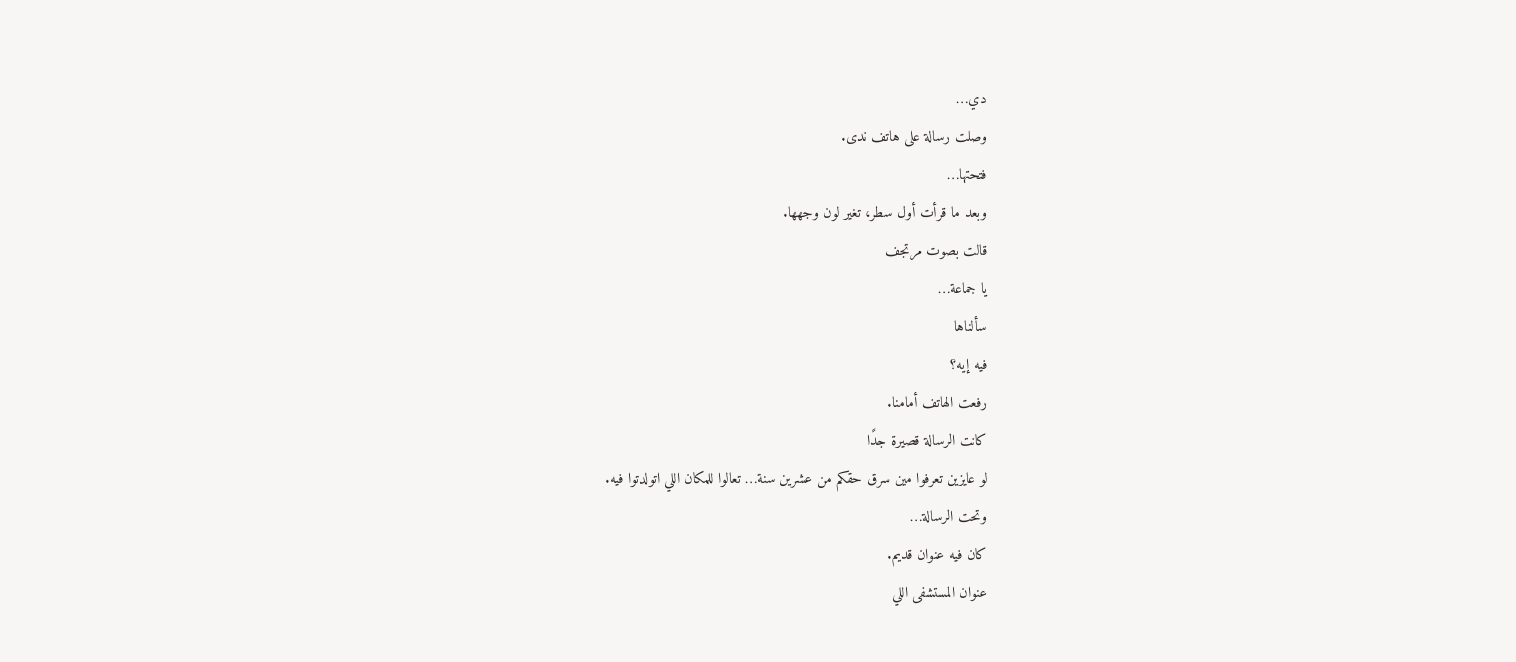دي…
وصلت رسالة على هاتف ندى.
فتحتها…
وبعد ما قرأت أول سطر، تغير لون وجهها.
قالت بصوت مرتجف
يا جماعة…
سألناها
فيه إيه؟
رفعت الهاتف أمامنا.
كانت الرسالة قصيرة جدًا
لو عايزين تعرفوا مين سرق حقكم من عشرين سنة… تعالوا للمكان اللي اتولدتوا فيه.
وتحت الرسالة…
كان فيه عنوان قديم.
عنوان المستشفى اللي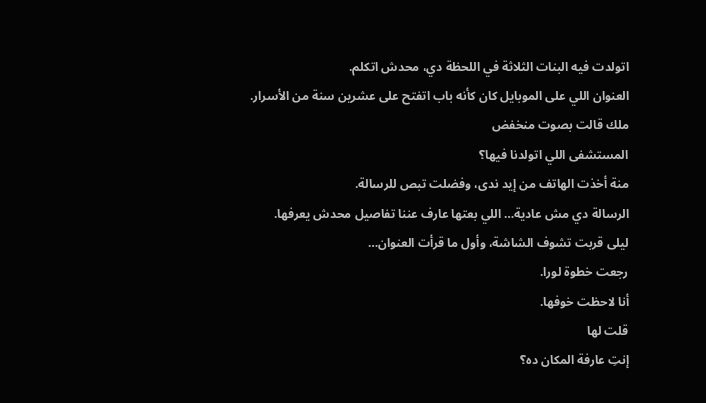اتولدت فيه البنات الثلاثة في اللحظة دي، محدش اتكلم.
العنوان اللي على الموبايل كان كأنه باب اتفتح على عشرين سنة من الأسرار.
ملك قالت بصوت منخفض
المستشفى اللي اتولدنا فيها؟
منة أخذت الهاتف من إيد ندى، وفضلت تبص للرسالة.
الرسالة دي مش عادية… اللي بعتها عارف عننا تفاصيل محدش يعرفها.
ليلى قربت تشوف الشاشة، وأول ما قرأت العنوان…
رجعت خطوة لورا.
أنا لاحظت خوفها.
قلت لها
إنتِ عارفة المكان ده؟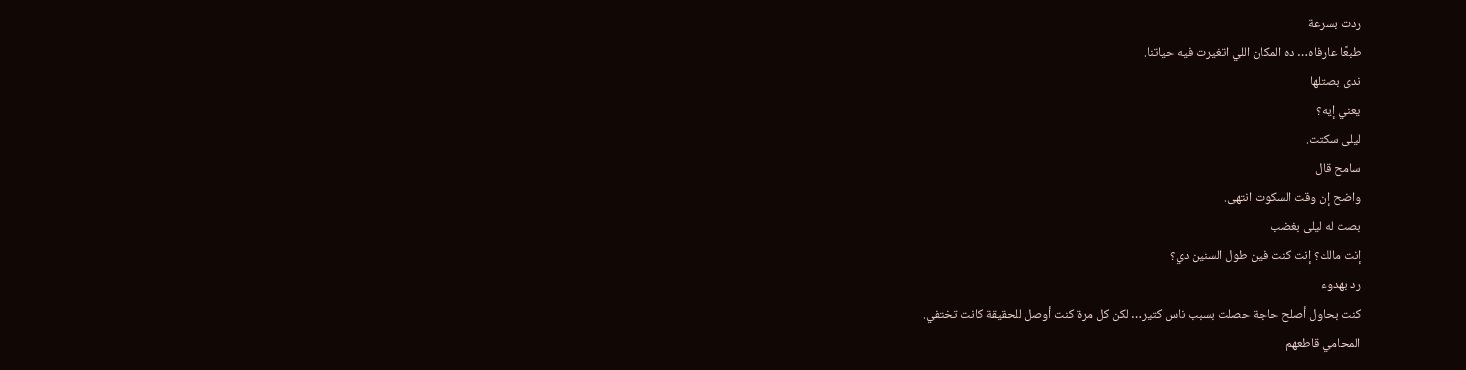ردت بسرعة
طبعًا عارفاه… ده المكان اللي اتغيرت فيه حياتنا.
ندى بصتلها
يعني إيه؟
ليلى سكتت.
سامح قال
واضح إن وقت السكوت انتهى.
بصت له ليلى بغضب
إنت مالك؟ إنت كنت فين طول السنين دي؟
رد بهدوء
كنت بحاول أصلح حاجة حصلت بسبب ناس كتير… لكن كل مرة كنت أوصل للحقيقة كانت تختفي.
المحامي قاطعهم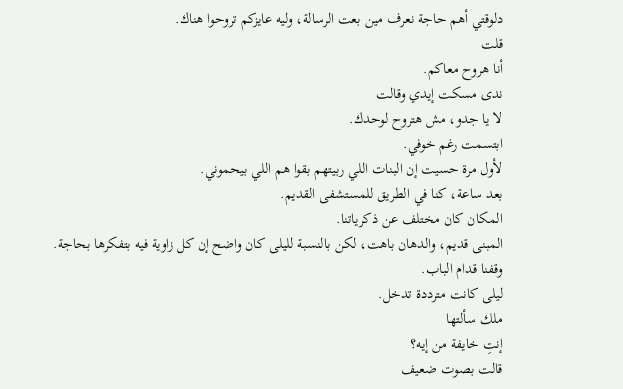دلوقتي أهم حاجة نعرف مين بعت الرسالة، وليه عايزكم تروحوا هناك.
قلت
أنا هروح معاكم.
ندى مسكت إيدي وقالت
لا يا جدو، مش هتروح لوحدك.
ابتسمت رغم خوفي.
لأول مرة حسيت إن البنات اللي ربيتهم بقوا هم اللي بيحموني.
بعد ساعة، كنا في الطريق للمستشفى القديم.
المكان كان مختلف عن ذكرياتنا.
المبنى قديم، والدهان باهت، لكن بالنسبة لليلى كان واضح إن كل زاوية فيه بتفكرها بحاجة.
وقفنا قدام الباب.
ليلى كانت مترددة تدخل.
ملك سألتها
إنتِ خايفة من إيه؟
قالت بصوت ضعيف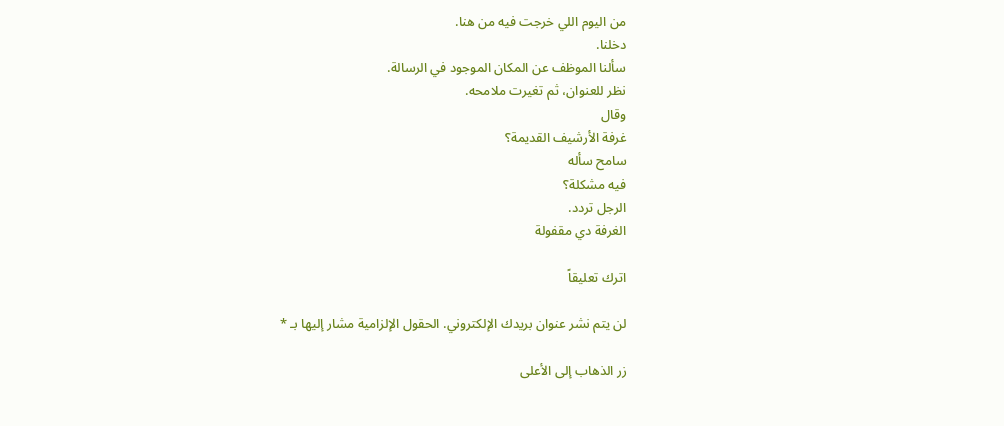من اليوم اللي خرجت فيه من هنا.
دخلنا.
سألنا الموظف عن المكان الموجود في الرسالة.
نظر للعنوان، ثم تغيرت ملامحه.
وقال
غرفة الأرشيف القديمة؟
سامح سأله
فيه مشكلة؟
الرجل تردد.
الغرفة دي مقفولة

اترك تعليقاً

لن يتم نشر عنوان بريدك الإلكتروني. الحقول الإلزامية مشار إليها بـ *

زر الذهاب إلى الأعلى